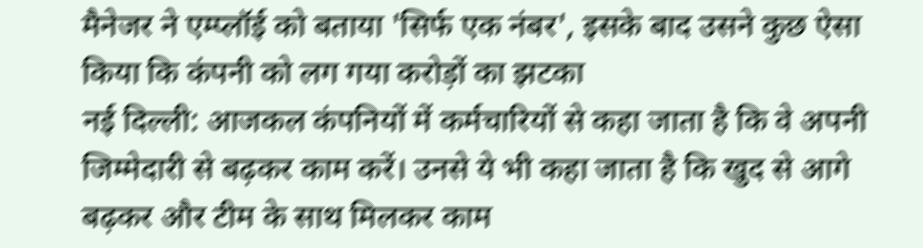मैनेजर ने एम्प्लॉई को बताया 'सिर्फ एक नंबर', इसके बाद उसने कुछ ऐसा किया कि कंपनी को लग गया करोड़ों का झटका
नई दिल्ली: आजकल कंपनियों में कर्मचारियों से कहा जाता है कि वे अपनी जिम्मेदारी से बढ़कर काम करें। उनसे ये भी कहा जाता है कि खुद से आगे बढ़कर और टीम के साथ मिलकर काम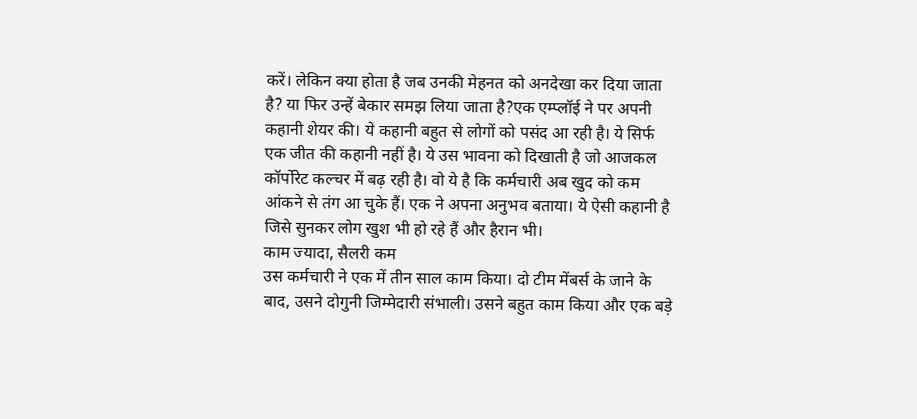करें। लेकिन क्या होता है जब उनकी मेहनत को अनदेखा कर दिया जाता है? या फिर उन्हें बेकार समझ लिया जाता है?एक एम्प्लॉई ने पर अपनी कहानी शेयर की। ये कहानी बहुत से लोगों को पसंद आ रही है। ये सिर्फ एक जीत की कहानी नहीं है। ये उस भावना को दिखाती है जो आजकल कॉर्पोरेट कल्चर में बढ़ रही है। वो ये है कि कर्मचारी अब खुद को कम आंकने से तंग आ चुके हैं। एक ने अपना अनुभव बताया। ये ऐसी कहानी है जिसे सुनकर लोग खुश भी हो रहे हैं और हैरान भी।
काम ज्यादा, सैलरी कम
उस कर्मचारी ने एक में तीन साल काम किया। दो टीम मेंबर्स के जाने के बाद, उसने दोगुनी जिम्मेदारी संभाली। उसने बहुत काम किया और एक बड़े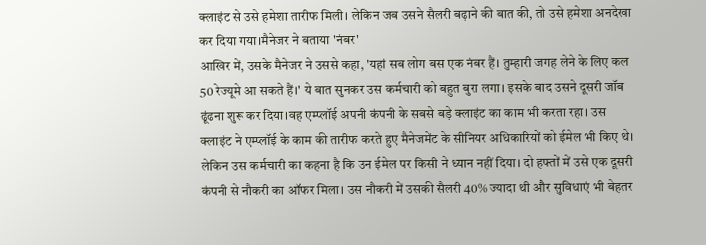क्लाइंट से उसे हमेशा तारीफ मिली। लेकिन जब उसने सैलरी बढ़ाने की बात की, तो उसे हमेशा अनदेखा कर दिया गया।मैनेजर ने बताया 'नंबर'
आखिर में, उसके मैनेजर ने उससे कहा, 'यहां सब लोग बस एक नंबर हैं। तुम्हारी जगह लेने के लिए कल 50 रेज्यूमे आ सकते हैं।' ये बात सुनकर उस कर्मचारी को बहुत बुरा लगा। इसके बाद उसने दूसरी जॉब ढूंढना शुरू कर दिया।वह एम्प्लॉई अपनी कंपनी के सबसे बड़े क्लाइंट का काम भी करता रहा। उस क्लाइंट ने एम्प्लॉई के काम की तारीफ करते हुए मैनेजमेंट के सीनियर अधिकारियों को ईमेल भी किए थे। लेकिन उस कर्मचारी का कहना है कि उन ईमेल पर किसी ने ध्यान नहीं दिया। दो हफ्तों में उसे एक दूसरी कंपनी से नौकरी का ऑफर मिला। उस नौकरी में उसकी सैलरी 40% ज्यादा थी और सुविधाएं भी बेहतर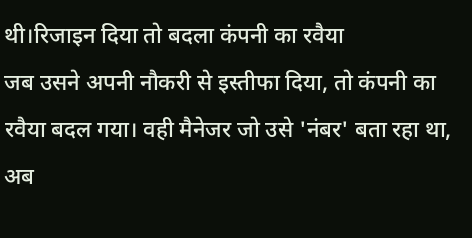थी।रिजाइन दिया तो बदला कंपनी का रवैया
जब उसने अपनी नौकरी से इस्तीफा दिया, तो कंपनी का रवैया बदल गया। वही मैनेजर जो उसे 'नंबर' बता रहा था, अब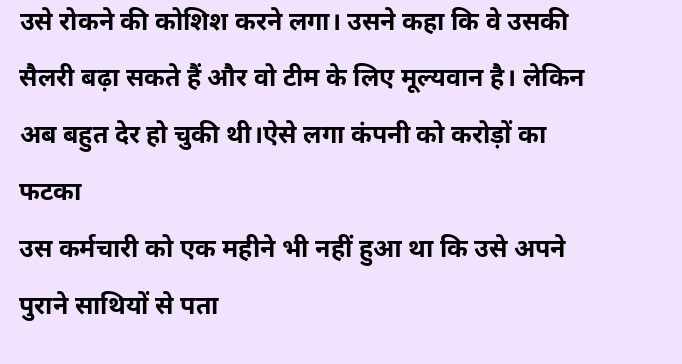उसे रोकने की कोशिश करने लगा। उसने कहा कि वे उसकी सैलरी बढ़ा सकते हैं और वो टीम के लिए मूल्यवान है। लेकिन अब बहुत देर हो चुकी थी।ऐसे लगा कंपनी को करोड़ों का फटका
उस कर्मचारी को एक महीने भी नहीं हुआ था कि उसे अपने पुराने साथियों से पता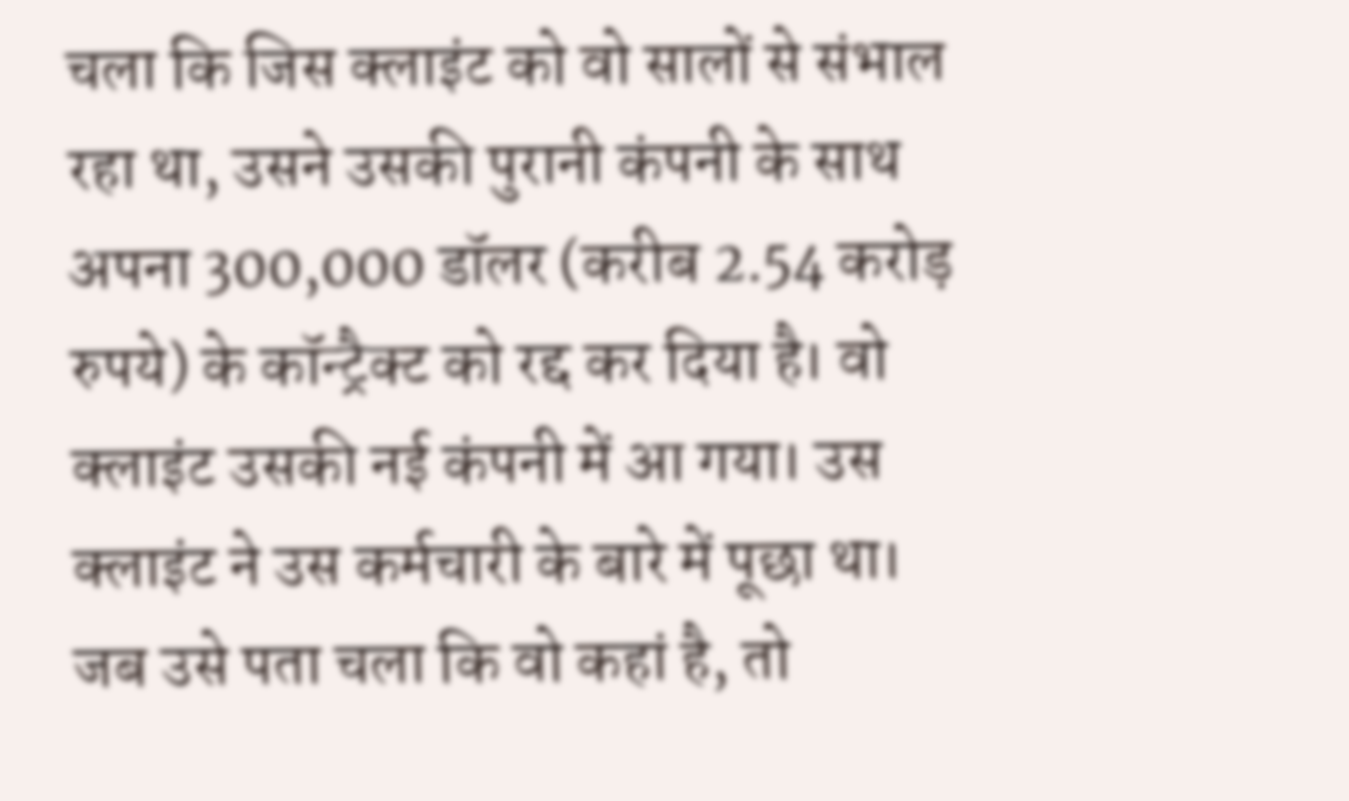चला कि जिस क्लाइंट को वो सालों से संभाल रहा था, उसने उसकी पुरानी कंपनी के साथ अपना 300,000 डॉलर (करीब 2.54 करोड़ रुपये) के कॉन्ट्रैक्ट को रद्द कर दिया है। वो क्लाइंट उसकी नई कंपनी में आ गया। उस क्लाइंट ने उस कर्मचारी के बारे में पूछा था। जब उसे पता चला कि वो कहां है, तो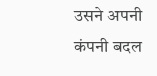उसने अपनी कंपनी बदल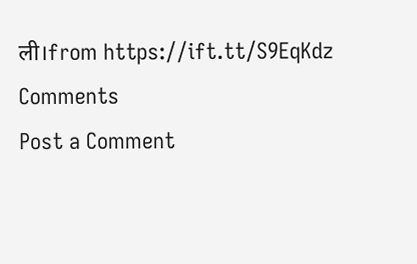ली।from https://ift.tt/S9EqKdz
Comments
Post a Comment